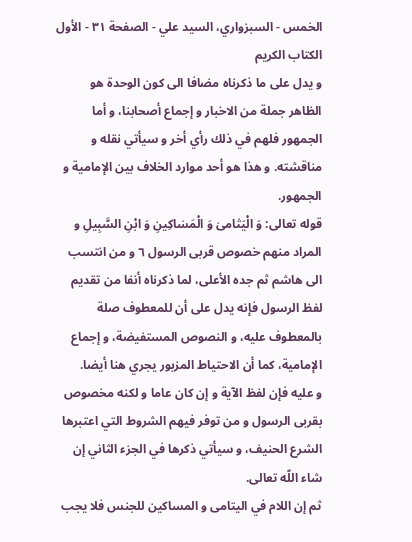الخمس - السبزواري، السيد علي - الصفحة ٣١ - الأول الكتاب الكريم
و يدل على ما ذكرناه مضافا الى كون الوحدة هو الظاهر جملة من الاخبار و إجماع أصحابنا، و أما الجمهور فلهم في ذلك رأي أخر و سيأتي نقله و مناقشته. و هذا هو أحد موارد الخلاف بين الإمامية و الجمهور.
قوله تعالى: وَ الْيَتٰامىٰ وَ الْمَسٰاكِينِ وَ ابْنِ السَّبِيلِ و المراد منهم خصوص قربى الرسول ٦ و من انتسب الى هاشم ثم جده الأعلى، لما ذكرناه أنفا من تقديم لفظ الرسول فإنه يدل على أن للمعطوف صلة بالمعطوف عليه، و النصوص المستفيضة، و إجماع الإمامية، كما أن الاحتياط المزبور يجري هنا أيضا.
و عليه فإن لفظ الآية و إن كان عاما و لكنه مخصوص بقربى الرسول و من توفر فيهم الشروط التي اعتبرها الشرع الحنيف، و سيأتي ذكرها في الجزء الثاني إن شاء اللّه تعالى.
ثم إن اللام في اليتامى و المساكين للجنس فلا يجب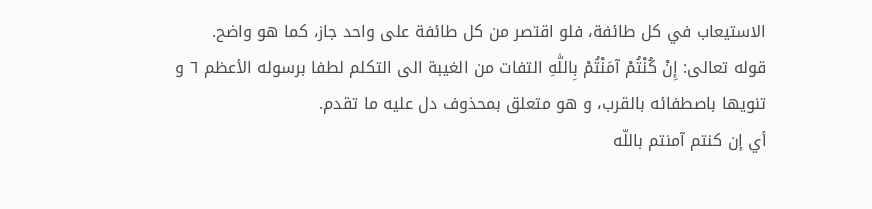الاستيعاب في كل طائفة، فلو اقتصر من كل طائفة على واحد جاز، كما هو واضح.
قوله تعالى: إِنْ كُنْتُمْ آمَنْتُمْ بِاللّٰهِ التفات من الغيبة الى التكلم لطفا برسوله الأعظم ٦ و تنويها باصطفائه بالقرب، و هو متعلق بمحذوف دل عليه ما تقدم.
أي إن كنتم آمنتم باللّه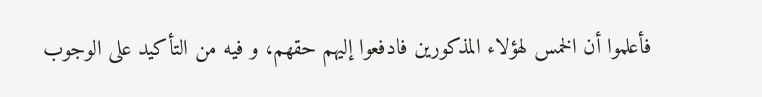فأعلموا أن الخمس لهؤلاء المذكورين فادفعوا إليهم حقهم، و فيه من التأكيد على الوجوب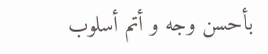بأحسن وجه و أتم أسلوب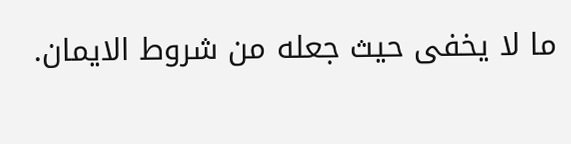ما لا يخفى حيث جعله من شروط الايمان.